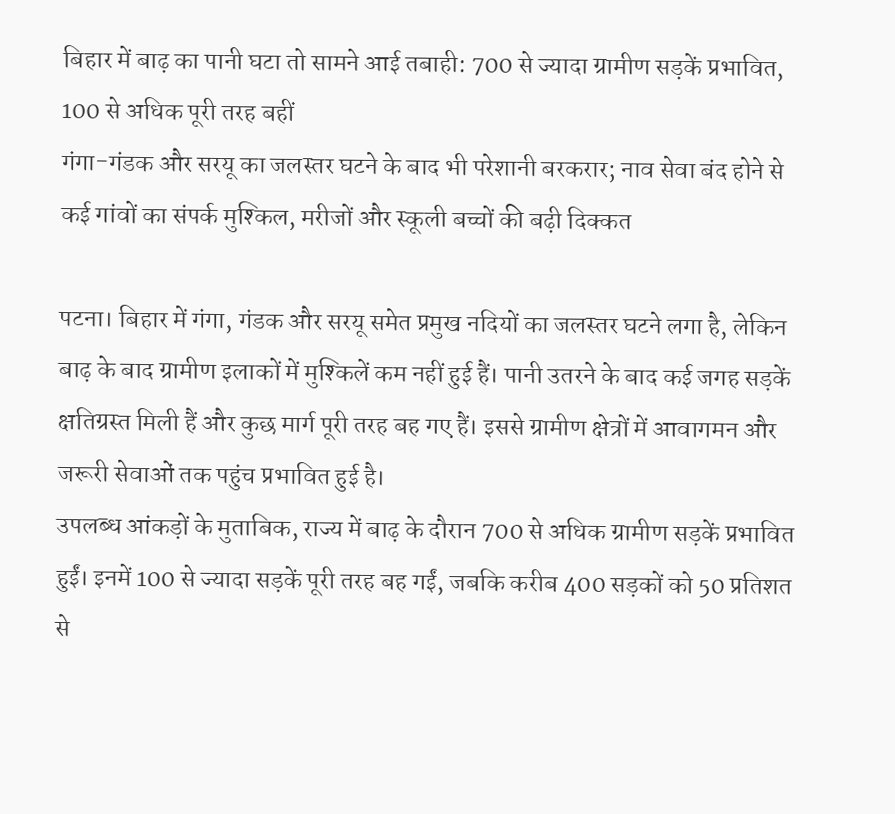बिहार में बाढ़ का पानी घटा तो सामने आई तबाही: 700 से ज्यादा ग्रामीण सड़कें प्रभावित, 100 से अधिक पूरी तरह बहीं
गंगा-गंडक और सरयू का जलस्तर घटने के बाद भी परेशानी बरकरार; नाव सेवा बंद होने से कई गांवों का संपर्क मुश्किल, मरीजों और स्कूली बच्चों की बढ़ी दिक्कत

पटना। बिहार में गंगा, गंडक और सरयू समेत प्रमुख नदियों का जलस्तर घटने लगा है, लेकिन बाढ़ के बाद ग्रामीण इलाकों में मुश्किलें कम नहीं हुई हैं। पानी उतरने के बाद कई जगह सड़कें क्षतिग्रस्त मिली हैं और कुछ मार्ग पूरी तरह बह गए हैं। इससे ग्रामीण क्षेत्रों में आवागमन और जरूरी सेवाओं तक पहुंच प्रभावित हुई है।
उपलब्ध आंकड़ों के मुताबिक, राज्य में बाढ़ के दौरान 700 से अधिक ग्रामीण सड़कें प्रभावित हुईं। इनमें 100 से ज्यादा सड़कें पूरी तरह बह गईं, जबकि करीब 400 सड़कों को 50 प्रतिशत से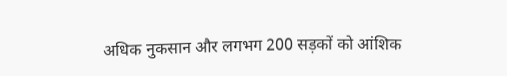अधिक नुकसान और लगभग 200 सड़कों को आंशिक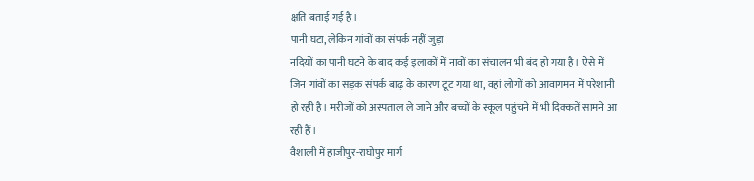क्षति बताई गई है।
पानी घटा, लेकिन गांवों का संपर्क नहीं जुड़ा
नदियों का पानी घटने के बाद कई इलाकों में नावों का संचालन भी बंद हो गया है। ऐसे में जिन गांवों का सड़क संपर्क बाढ़ के कारण टूट गया था, वहां लोगों को आवागमन में परेशानी हो रही है। मरीजों को अस्पताल ले जाने और बच्चों के स्कूल पहुंचने में भी दिक्कतें सामने आ रही हैं।
वैशाली में हाजीपुर-राघोपुर मार्ग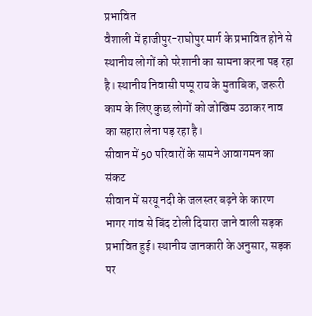प्रभावित
वैशाली में हाजीपुर-राघोपुर मार्ग के प्रभावित होने से स्थानीय लोगों को परेशानी का सामना करना पड़ रहा है। स्थानीय निवासी पप्पू राय के मुताबिक, जरूरी काम के लिए कुछ लोगों को जोखिम उठाकर नाव का सहारा लेना पड़ रहा है।
सीवान में 50 परिवारों के सामने आवागमन का संकट
सीवान में सरयू नदी के जलस्तर बढ़ने के कारण भागर गांव से बिंद टोली दियारा जाने वाली सड़क प्रभावित हुई। स्थानीय जानकारी के अनुसार, सड़क पर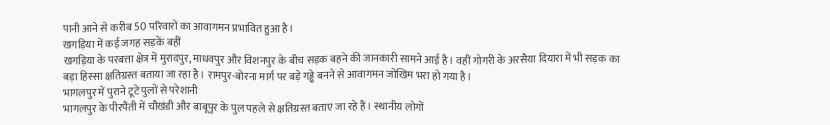पानी आने से करीब 50 परिवारों का आवागमन प्रभावित हुआ है।
खगड़िया में कई जगह सड़कें बहीं
खगड़िया के परबत्ता क्षेत्र में मुरादपुर, माधवपुर और विशनपुर के बीच सड़क बहने की जानकारी सामने आई है। वहीं गोगरी के अरसैया दियारा में भी सड़क का बड़ा हिस्सा क्षतिग्रस्त बताया जा रहा है। रामपुर-बोरना मार्ग पर बड़े गड्ढे बनने से आवागमन जोखिम भरा हो गया है।
भागलपुर में पुराने टूटे पुलों से परेशानी
भागलपुर के पीरपैंती में चौखंडी और बाबूपुर के पुल पहले से क्षतिग्रस्त बताए जा रहे हैं। स्थानीय लोगों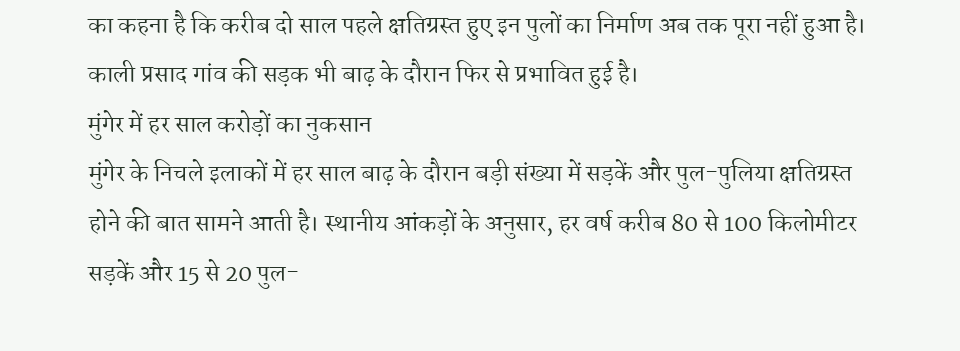का कहना है कि करीब दो साल पहले क्षतिग्रस्त हुए इन पुलों का निर्माण अब तक पूरा नहीं हुआ है। काली प्रसाद गांव की सड़क भी बाढ़ के दौरान फिर से प्रभावित हुई है।
मुंगेर में हर साल करोड़ों का नुकसान
मुंगेर के निचले इलाकों में हर साल बाढ़ के दौरान बड़ी संख्या में सड़कें और पुल-पुलिया क्षतिग्रस्त होने की बात सामने आती है। स्थानीय आंकड़ों के अनुसार, हर वर्ष करीब 80 से 100 किलोमीटर सड़कें और 15 से 20 पुल-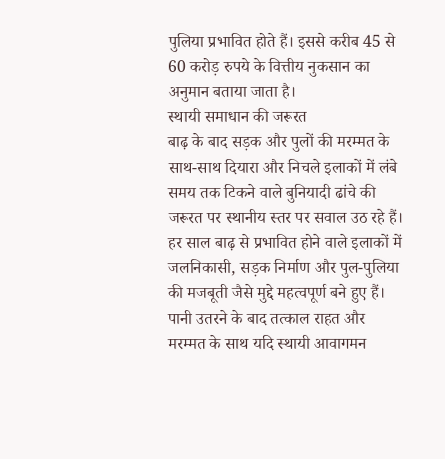पुलिया प्रभावित होते हैं। इससे करीब 45 से 60 करोड़ रुपये के वित्तीय नुकसान का अनुमान बताया जाता है।
स्थायी समाधान की जरूरत
बाढ़ के बाद सड़क और पुलों की मरम्मत के साथ-साथ दियारा और निचले इलाकों में लंबे समय तक टिकने वाले बुनियादी ढांचे की जरूरत पर स्थानीय स्तर पर सवाल उठ रहे हैं। हर साल बाढ़ से प्रभावित होने वाले इलाकों में जलनिकासी, सड़क निर्माण और पुल-पुलिया की मजबूती जैसे मुद्दे महत्वपूर्ण बने हुए हैं।
पानी उतरने के बाद तत्काल राहत और मरम्मत के साथ यदि स्थायी आवागमन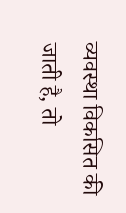व्यवस्था विकसित की जाती है, तो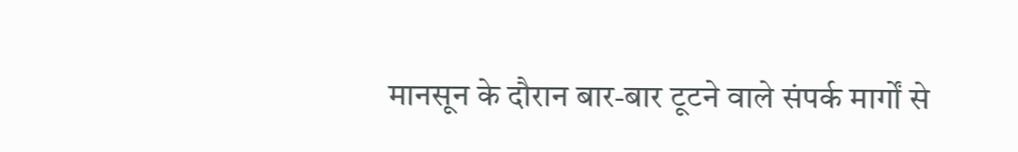मानसून के दौरान बार-बार टूटने वाले संपर्क मार्गों से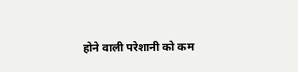होने वाली परेशानी को कम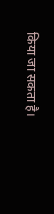किया जा सकता है।